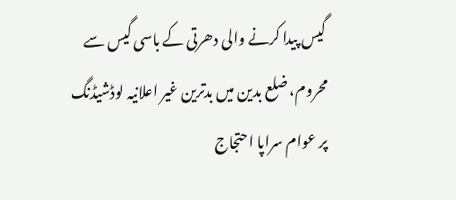گیس پیدا کرنے والی دھرتی کے باسی گیس سے محروم، ضلع بدین میں بدترین غیر اعلانیہ لوڈشیڈنگ پر عوام سراپا احتجاج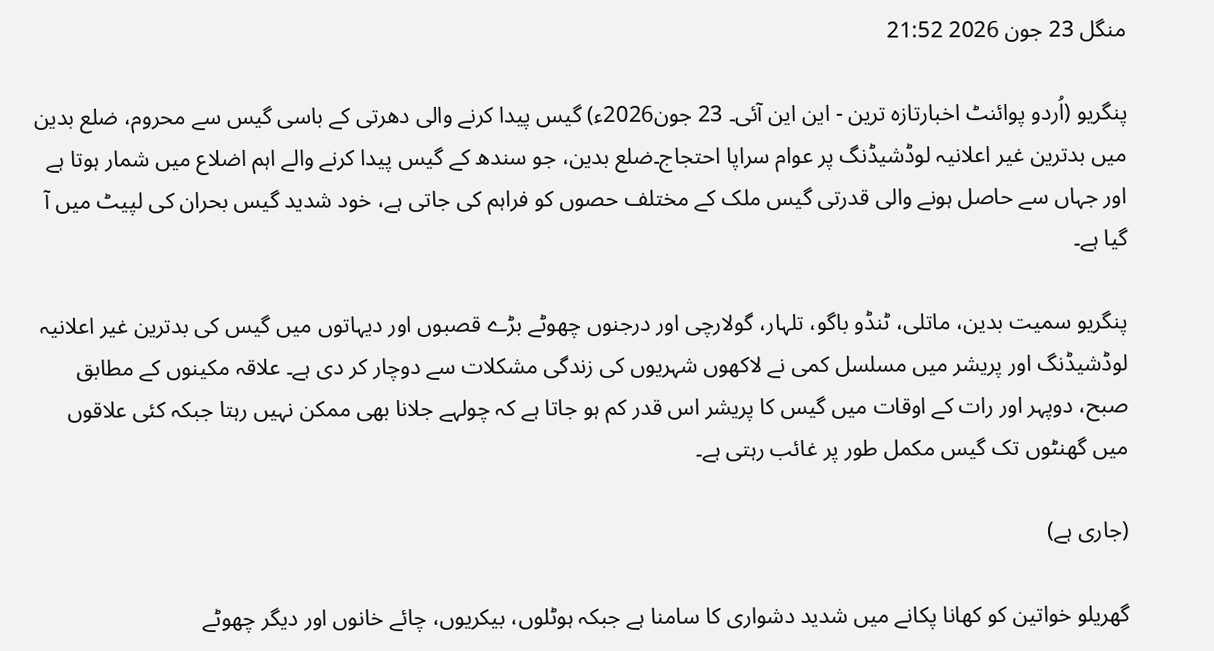منگل 23 جون 2026 21:52

پنگریو (اُردو پوائنٹ اخبارتازہ ترین - این این آئی۔ 23 جون2026ء) گیس پیدا کرنے والی دھرتی کے باسی گیس سے محروم، ضلع بدین میں بدترین غیر اعلانیہ لوڈشیڈنگ پر عوام سراپا احتجاج۔ضلع بدین، جو سندھ کے گیس پیدا کرنے والے اہم اضلاع میں شمار ہوتا ہے اور جہاں سے حاصل ہونے والی قدرتی گیس ملک کے مختلف حصوں کو فراہم کی جاتی ہے، خود شدید گیس بحران کی لپیٹ میں آ گیا ہے۔

پنگریو سمیت بدین، ماتلی، ٹنڈو باگو، تلہار، گولارچی اور درجنوں چھوٹے بڑے قصبوں اور دیہاتوں میں گیس کی بدترین غیر اعلانیہ لوڈشیڈنگ اور پریشر میں مسلسل کمی نے لاکھوں شہریوں کی زندگی مشکلات سے دوچار کر دی ہے۔ علاقہ مکینوں کے مطابق صبح، دوپہر اور رات کے اوقات میں گیس کا پریشر اس قدر کم ہو جاتا ہے کہ چولہے جلانا بھی ممکن نہیں رہتا جبکہ کئی علاقوں میں گھنٹوں تک گیس مکمل طور پر غائب رہتی ہے۔

(جاری ہے)

گھریلو خواتین کو کھانا پکانے میں شدید دشواری کا سامنا ہے جبکہ ہوٹلوں، بیکریوں، چائے خانوں اور دیگر چھوٹے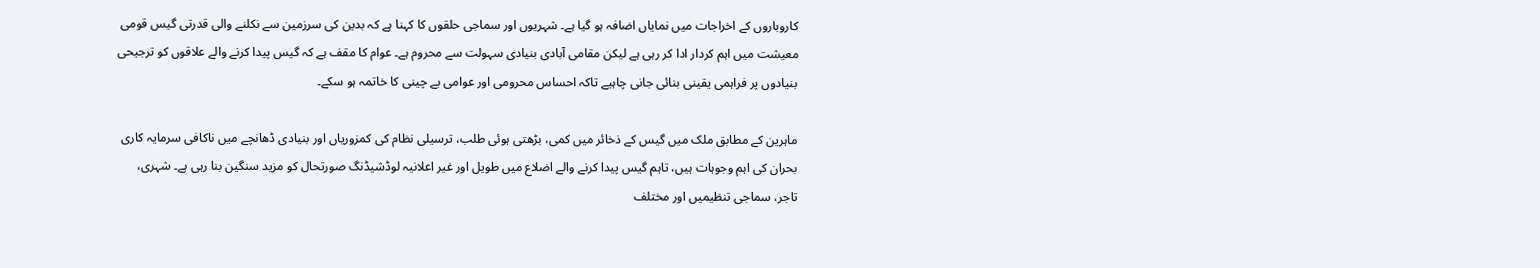کاروباروں کے اخراجات میں نمایاں اضافہ ہو گیا ہے۔ شہریوں اور سماجی حلقوں کا کہنا ہے کہ بدین کی سرزمین سے نکلنے والی قدرتی گیس قومی معیشت میں اہم کردار ادا کر رہی ہے لیکن مقامی آبادی بنیادی سہولت سے محروم ہے۔ عوام کا مقف ہے کہ گیس پیدا کرنے والے علاقوں کو ترجیحی بنیادوں پر فراہمی یقینی بنائی جانی چاہیے تاکہ احساس محرومی اور عوامی بے چینی کا خاتمہ ہو سکے۔

ماہرین کے مطابق ملک میں گیس کے ذخائر میں کمی، بڑھتی ہوئی طلب، ترسیلی نظام کی کمزوریاں اور بنیادی ڈھانچے میں ناکافی سرمایہ کاری بحران کی اہم وجوہات ہیں، تاہم گیس پیدا کرنے والے اضلاع میں طویل اور غیر اعلانیہ لوڈشیڈنگ صورتحال کو مزید سنگین بنا رہی ہے۔ شہری، تاجر، سماجی تنظیمیں اور مختلف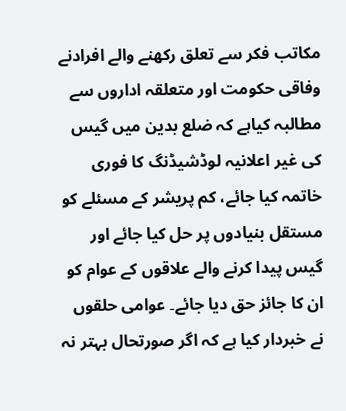مکاتب فکر سے تعلق رکھنے والے افرادنے وفاقی حکومت اور متعلقہ اداروں سے مطالبہ کیاہے کہ ضلع بدین میں گیس کی غیر اعلانیہ لوڈشیڈنگ کا فوری خاتمہ کیا جائے، کم پریشر کے مسئلے کو مستقل بنیادوں پر حل کیا جائے اور گیس پیدا کرنے والے علاقوں کے عوام کو ان کا جائز حق دیا جائے۔ عوامی حلقوں نے خبردار کیا ہے کہ اگر صورتحال بہتر نہ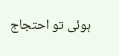ہوئی تو احتجاج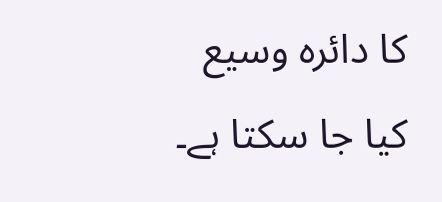کا دائرہ وسیع کیا جا سکتا ہے۔